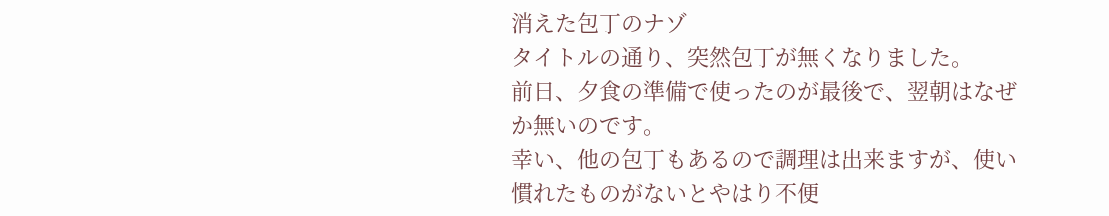消えた包丁のナゾ
タイトルの通り、突然包丁が無くなりました。
前日、夕食の準備で使ったのが最後で、翌朝はなぜか無いのです。
幸い、他の包丁もあるので調理は出来ますが、使い慣れたものがないとやはり不便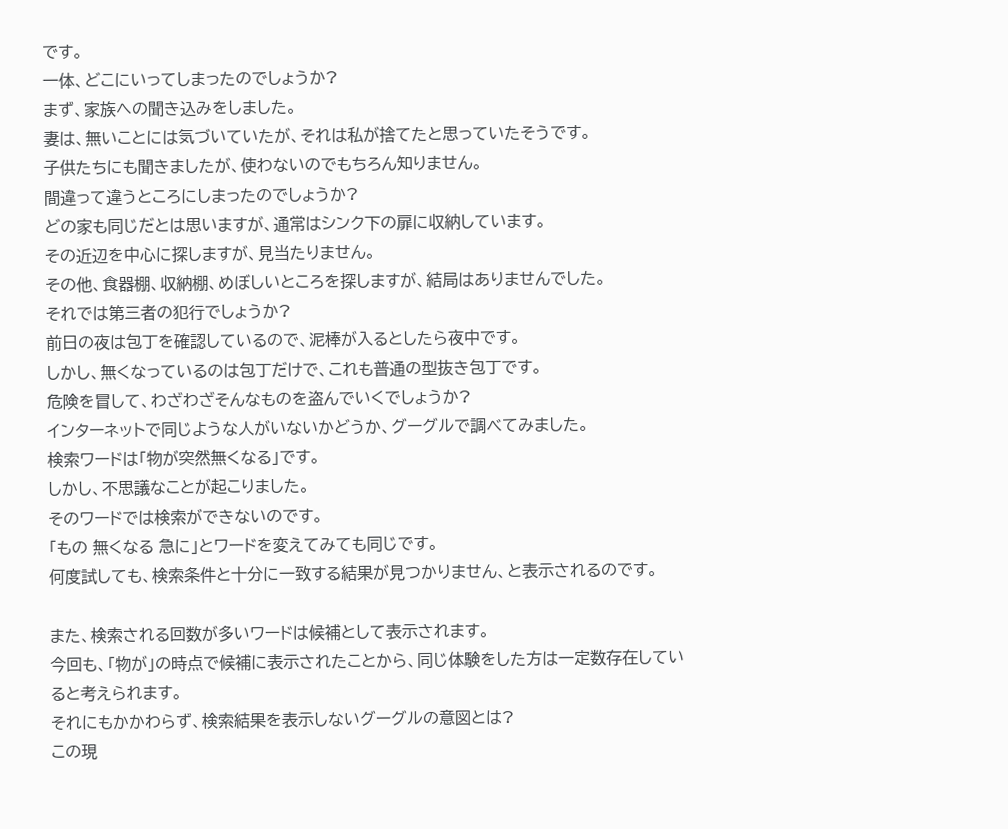です。
一体、どこにいってしまったのでしょうか?
まず、家族への聞き込みをしました。
妻は、無いことには気づいていたが、それは私が捨てたと思っていたそうです。
子供たちにも聞きましたが、使わないのでもちろん知りません。
間違って違うところにしまったのでしょうか?
どの家も同じだとは思いますが、通常はシンク下の扉に収納しています。
その近辺を中心に探しますが、見当たりません。
その他、食器棚、収納棚、めぼしいところを探しますが、結局はありませんでした。
それでは第三者の犯行でしょうか?
前日の夜は包丁を確認しているので、泥棒が入るとしたら夜中です。
しかし、無くなっているのは包丁だけで、これも普通の型抜き包丁です。
危険を冒して、わざわざそんなものを盗んでいくでしょうか?
インターネットで同じような人がいないかどうか、グーグルで調べてみました。
検索ワードは「物が突然無くなる」です。
しかし、不思議なことが起こりました。
そのワードでは検索ができないのです。
「もの 無くなる 急に」とワードを変えてみても同じです。
何度試しても、検索条件と十分に一致する結果が見つかりません、と表示されるのです。

また、検索される回数が多いワードは候補として表示されます。
今回も、「物が」の時点で候補に表示されたことから、同じ体験をした方は一定数存在していると考えられます。
それにもかかわらず、検索結果を表示しないグーグルの意図とは?
この現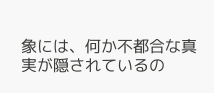象には、何か不都合な真実が隠されているの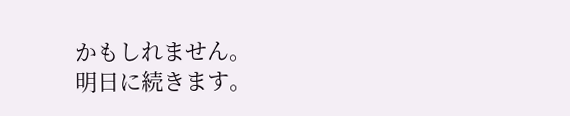かもしれません。
明日に続きます。